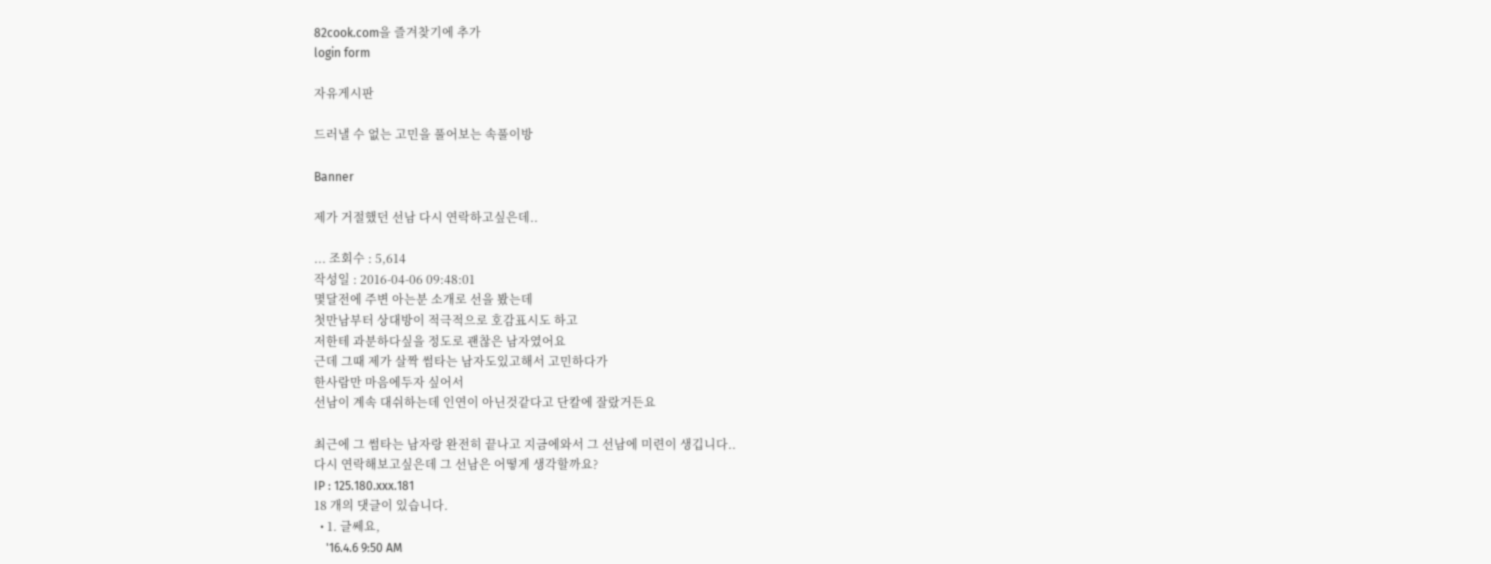82cook.com을 즐겨찾기에 추가
login form

자유게시판

드러낼 수 없는 고민을 풀어보는 속풀이방

Banner

제가 거절했던 선남 다시 연락하고싶은데..

... 조회수 : 5,614
작성일 : 2016-04-06 09:48:01
몇달전에 주변 아는분 소개로 선을 봤는데
첫만남부터 상대방이 적극적으로 호감표시도 하고
저한테 과분하다싶을 정도로 괜찮은 남자였어요
근데 그때 제가 살짝 썸타는 남자도있고해서 고민하다가
한사람만 마음에두자 싶어서
선남이 계속 대쉬하는데 인연이 아닌것같다고 단칼에 잘랐거든요

최근에 그 썸타는 남자랑 완전히 끝나고 지금에와서 그 선남에 미련이 생깁니다..
다시 연락해보고싶은데 그 선남은 어떻게 생각할까요?
IP : 125.180.xxx.181
18 개의 댓글이 있습니다.
  • 1. 글쎄요,
    '16.4.6 9:50 AM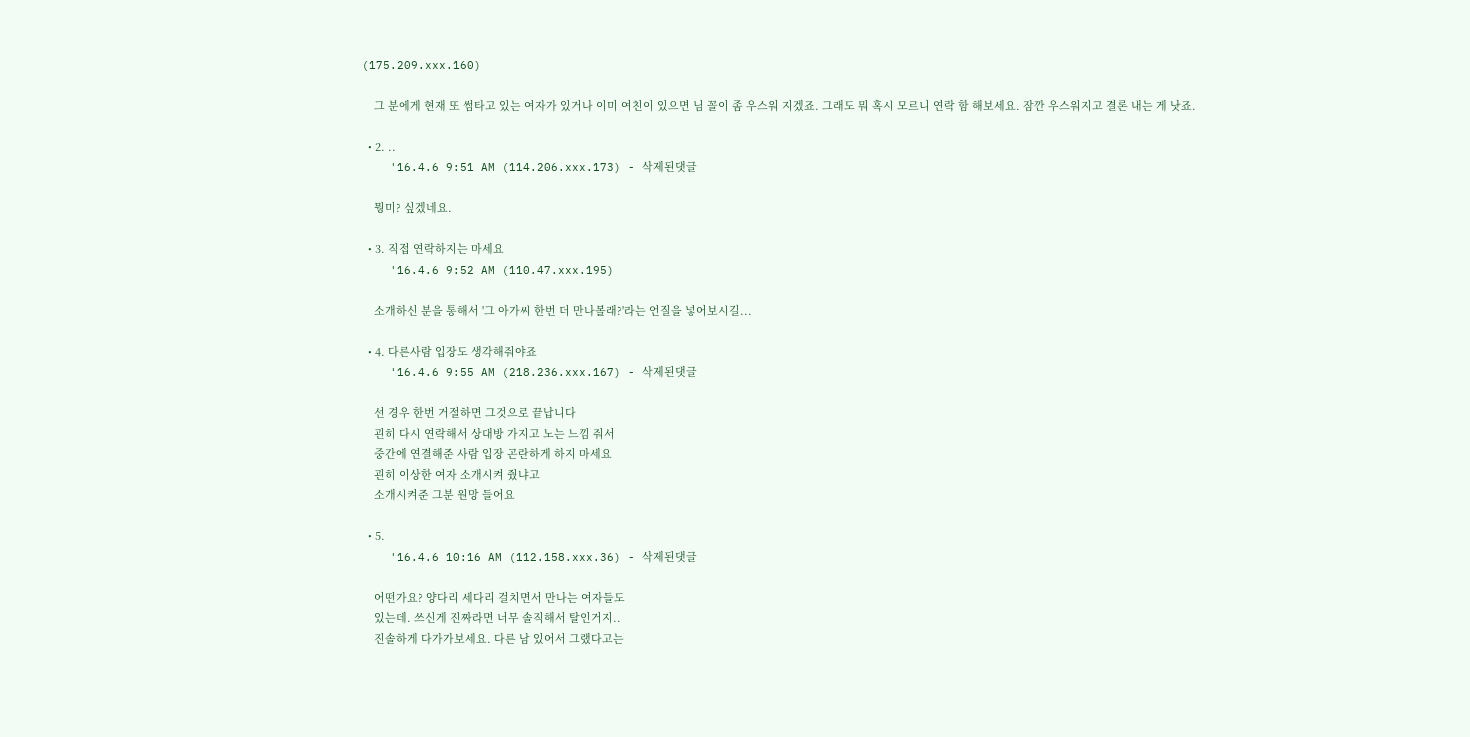(175.209.xxx.160)

    그 분에게 현재 또 썸타고 있는 여자가 있거나 이미 여친이 있으면 님 꼴이 좀 우스워 지겠죠. 그래도 뭐 혹시 모르니 연락 함 해보세요. 잠깐 우스워지고 결론 내는 게 낫죠.

  • 2. ..
    '16.4.6 9:51 AM (114.206.xxx.173) - 삭제된댓글

    뭥미? 싶겠네요.

  • 3. 직접 연락하지는 마세요
    '16.4.6 9:52 AM (110.47.xxx.195)

    소개하신 분을 통해서 '그 아가씨 한번 더 만나볼래?'라는 언질을 넣어보시길...

  • 4. 다른사람 입장도 생각해줘야죠
    '16.4.6 9:55 AM (218.236.xxx.167) - 삭제된댓글

    선 경우 한번 거절하면 그것으로 끝납니다
    괸히 다시 연락해서 상대방 가지고 노는 느낌 줘서
    중간에 연결해준 사람 입장 곤란하게 하지 마세요
    괸히 이상한 여자 소개시켜 줬냐고
    소개시켜준 그분 원망 들어요

  • 5.
    '16.4.6 10:16 AM (112.158.xxx.36) - 삭제된댓글

    어떤가요? 양다리 세다리 걸치면서 만나는 여자들도
    있는데. 쓰신게 진짜라면 너무 솔직해서 탈인거지..
    진솔하게 다가가보세요. 다른 남 있어서 그랬다고는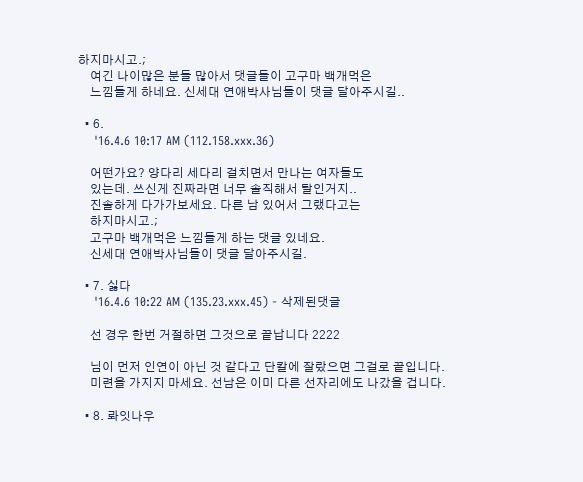하지마시고.;
    여긴 나이많은 분들 많아서 댓글들이 고구마 백개먹은
    느낌들게 하네요. 신세대 연애박사님들이 댓글 달아주시길..

  • 6.
    '16.4.6 10:17 AM (112.158.xxx.36)

    어떤가요? 양다리 세다리 걸치면서 만나는 여자들도
    있는데. 쓰신게 진짜라면 너무 솔직해서 탈인거지..
    진솔하게 다가가보세요. 다른 남 있어서 그랬다고는
    하지마시고.;
    고구마 백개먹은 느낌들게 하는 댓글 있네요.
    신세대 연애박사님들이 댓글 달아주시길.

  • 7. 싫다
    '16.4.6 10:22 AM (135.23.xxx.45) - 삭제된댓글

    선 경우 한번 거절하면 그것으로 끝납니다 2222

    님이 먼저 인연이 아닌 것 같다고 단칼에 잘랐으면 그걸로 끝입니다.
    미련을 가지지 마세요. 선남은 이미 다른 선자리에도 나갔을 겁니다.

  • 8. 롸잇나우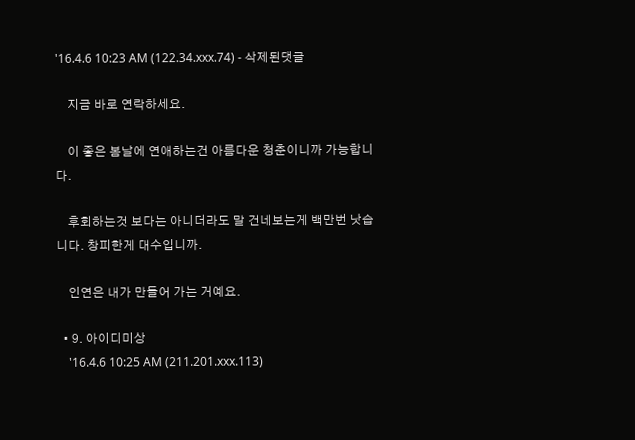'16.4.6 10:23 AM (122.34.xxx.74) - 삭제된댓글

    지금 바로 연락하세요.

    이 좋은 봄날에 연애하는건 아름다운 청춘이니까 가능합니다.

    후회하는것 보다는 아니더라도 말 건네보는게 백만번 낫습니다. 창피한게 대수입니까.

    인연은 내가 만들어 가는 거예요.

  • 9. 아이디미상
    '16.4.6 10:25 AM (211.201.xxx.113)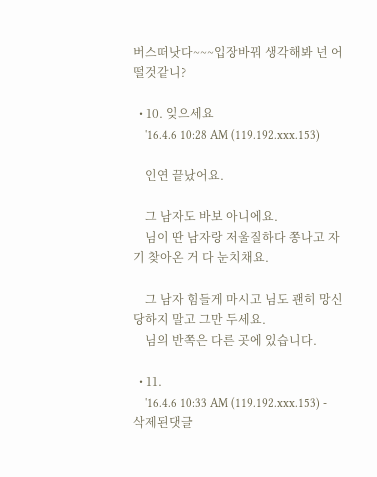버스떠낫다~~~입장바꿔 생각해봐 넌 어떨것같니?

  • 10. 잊으세요
    '16.4.6 10:28 AM (119.192.xxx.153)

    인연 끝났어요.

    그 남자도 바보 아니에요.
    님이 딴 남자랑 저울질하다 쫑나고 자기 찾아온 거 다 눈치채요.

    그 남자 힘들게 마시고 님도 괜히 망신당하지 말고 그만 두세요.
    님의 반쪽은 다른 곳에 있습니다.

  • 11.
    '16.4.6 10:33 AM (119.192.xxx.153) - 삭제된댓글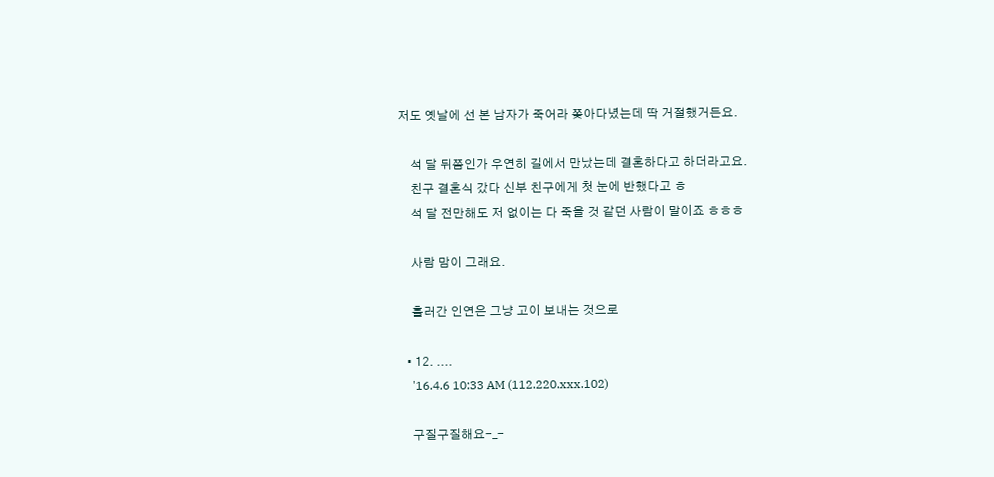저도 옛날에 선 본 남자가 죽어라 쫒아다녔는데 딱 거절했거든요.

    석 달 뒤쯤인가 우연히 길에서 만났는데 결혼하다고 하더라고요.
    친구 결혼식 갔다 신부 친구에게 첫 눈에 반했다고 ㅎ
    석 달 전만해도 저 없이는 다 죽을 것 같던 사람이 말이죠 ㅎㅎㅎ

    사람 맘이 그래요.

    흘러간 인연은 그냥 고이 보내는 것으로

  • 12. ....
    '16.4.6 10:33 AM (112.220.xxx.102)

    구질구질해요-_-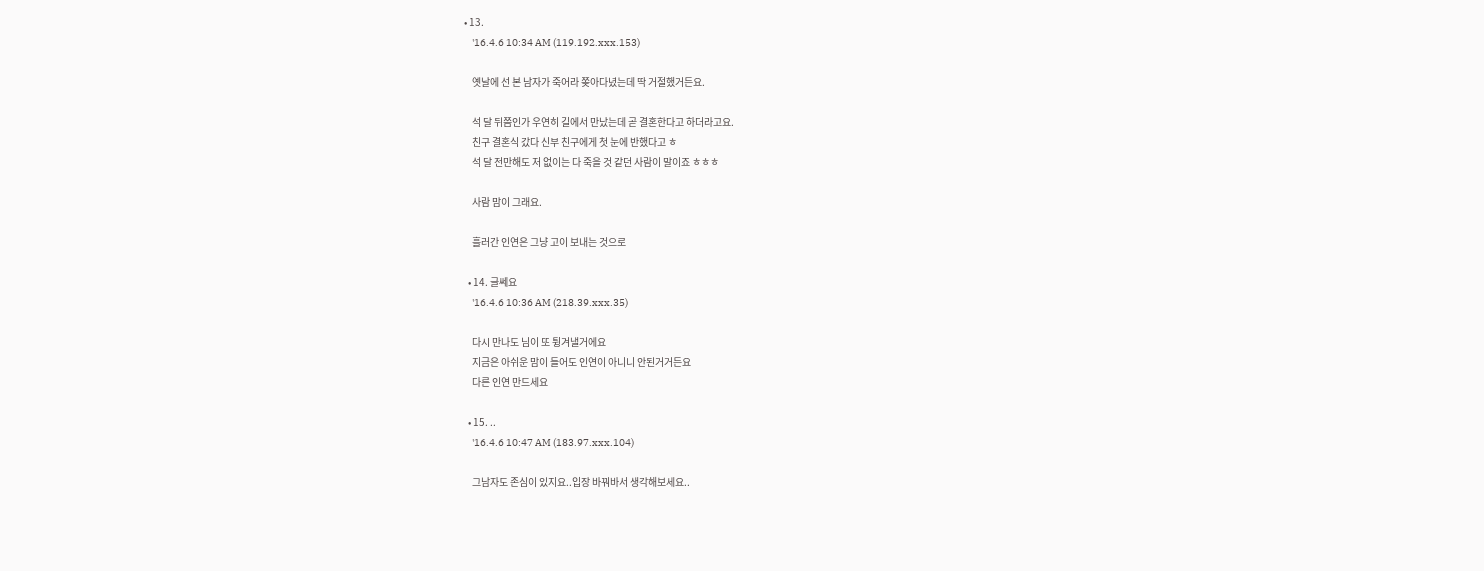• 13.
    '16.4.6 10:34 AM (119.192.xxx.153)

    옛날에 선 본 남자가 죽어라 쫒아다녔는데 딱 거절했거든요.

    석 달 뒤쯤인가 우연히 길에서 만났는데 곧 결혼한다고 하더라고요.
    친구 결혼식 갔다 신부 친구에게 첫 눈에 반했다고 ㅎ
    석 달 전만해도 저 없이는 다 죽을 것 같던 사람이 말이죠 ㅎㅎㅎ

    사람 맘이 그래요.

    흘러간 인연은 그냥 고이 보내는 것으로

  • 14. 글쎄요
    '16.4.6 10:36 AM (218.39.xxx.35)

    다시 만나도 님이 또 튕겨낼거에요
    지금은 아쉬운 맘이 들어도 인연이 아니니 안된거거든요
    다른 인연 만드세요

  • 15. ..
    '16.4.6 10:47 AM (183.97.xxx.104)

    그남자도 존심이 있지요..입장 바꿔바서 생각해보세요..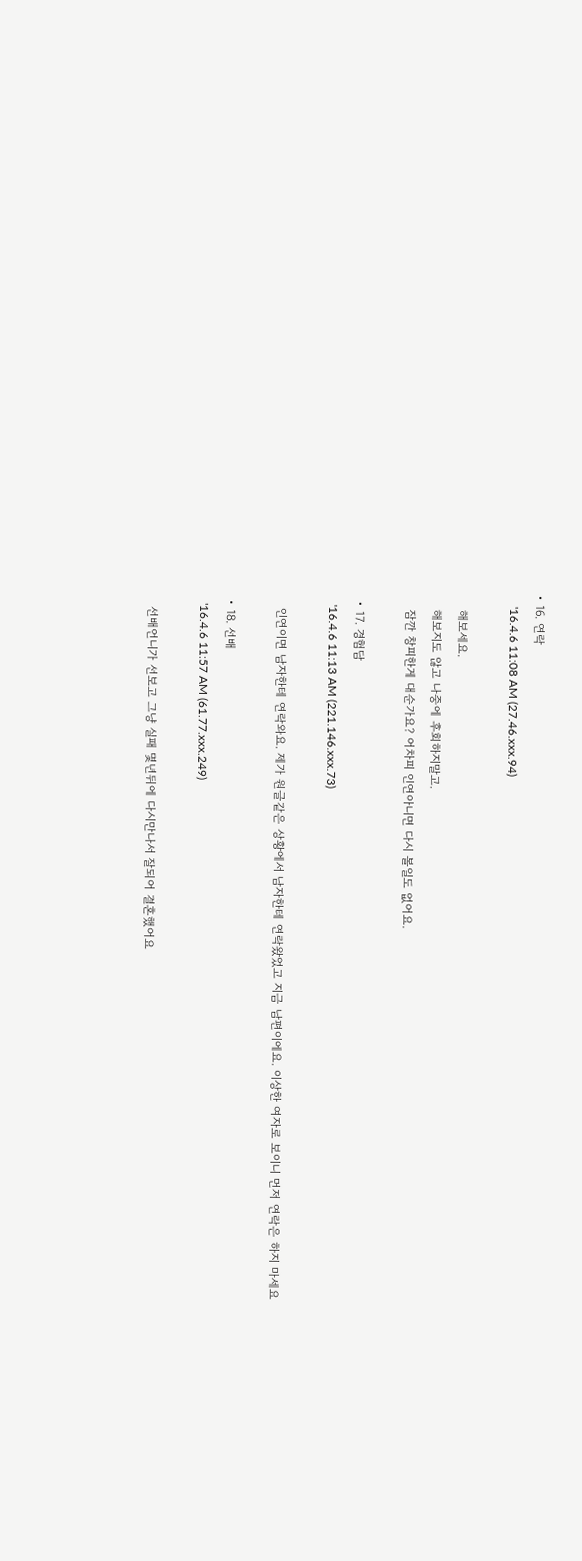• 16. 연락
    '16.4.6 11:08 AM (27.46.xxx.94)

    해보세요.
    해보지도 않고 나중에 후회하지말고.
    잠깐 창피한게 대순가요? 어차피 인연아니면 다시 볼일도 없어요.

  • 17. 경험담
    '16.4.6 11:13 AM (221.146.xxx.73)

    인연이면 남자한테 연락와요. 제가 원글같은 상황에서 남자한테 연락왔었고 지금 남편이에요. 이상한 여자로 보이니 먼저 연락은 하지 마세요

  • 18. 선배
    '16.4.6 11:57 AM (61.77.xxx.249)

    선배언니가 선보고 그냥 실패 몇년뒤에 다시만나서 잘되어 결혼했어요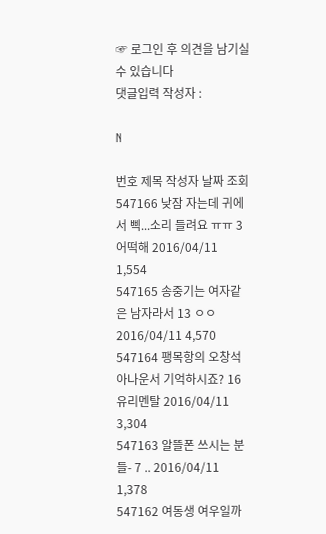☞ 로그인 후 의견을 남기실 수 있습니다
댓글입력 작성자 :

N

번호 제목 작성자 날짜 조회
547166 낮잠 자는데 귀에서 삑...소리 들려요 ㅠㅠ 3 어떡해 2016/04/11 1,554
547165 송중기는 여자같은 남자라서 13 ㅇㅇ 2016/04/11 4,570
547164 팽목항의 오창석아나운서 기억하시죠? 16 유리멘탈 2016/04/11 3,304
547163 알뜰폰 쓰시는 분들- 7 .. 2016/04/11 1,378
547162 여동생 여우일까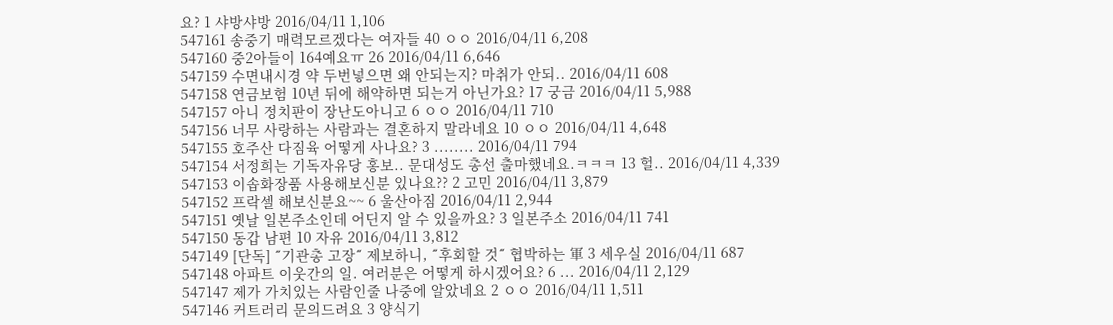요? 1 샤방샤방 2016/04/11 1,106
547161 송중기 매력모르겠다는 여자들 40 ㅇㅇ 2016/04/11 6,208
547160 중2아들이 164예요ㅠ 26 2016/04/11 6,646
547159 수면내시경 약 두번넣으면 왜 안되는지? 마취가 안되.. 2016/04/11 608
547158 연금보험 10년 뒤에 해약하면 되는거 아닌가요? 17 궁금 2016/04/11 5,988
547157 아니 정치판이 장난도아니고 6 ㅇㅇ 2016/04/11 710
547156 너무 사랑하는 사람과는 결혼하지 말라네요 10 ㅇㅇ 2016/04/11 4,648
547155 호주산 다짐육 어떻게 사나요? 3 ........ 2016/04/11 794
547154 서정희는 기독자유당 홍보.. 문대성도 총선 출마했네요.ㅋㅋㅋ 13 헐.. 2016/04/11 4,339
547153 이솝화장품 사용해보신분 있나요?? 2 고민 2016/04/11 3,879
547152 프락셀 해보신분요~~ 6 울산아짐 2016/04/11 2,944
547151 옛날 일본주소인데 어딘지 알 수 있을까요? 3 일본주소 2016/04/11 741
547150 동갑 남편 10 자유 2016/04/11 3,812
547149 [단독] ˝기관총 고장˝ 제보하니, ˝후회할 것˝ 협박하는 軍 3 세우실 2016/04/11 687
547148 아파트 이웃간의 일. 여러분은 어떻게 하시겠어요? 6 ... 2016/04/11 2,129
547147 제가 가치있는 사람인줄 나중에 알았네요 2 ㅇㅇ 2016/04/11 1,511
547146 커트러리 문의드려요 3 양식기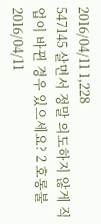2016/04/11 1,228
547145 살면서 정말 의도하지 않게 직업이 바뀐 경우 있으세요? 2 호롱불 2016/04/11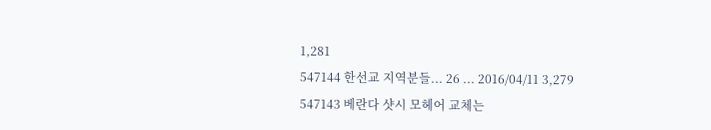1,281
547144 한선교 지역분들... 26 ... 2016/04/11 3,279
547143 베란다 샷시 모헤어 교체는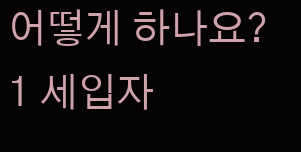어떻게 하나요? 1 세입자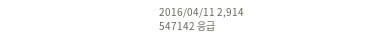2016/04/11 2,914
547142 응급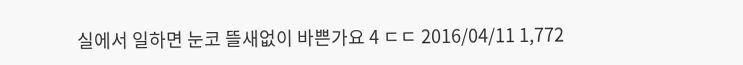실에서 일하면 눈코 뜰새없이 바쁜가요 4 ㄷㄷ 2016/04/11 1,772